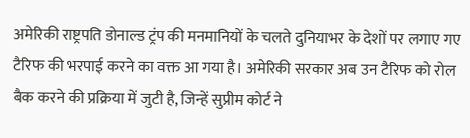अमेरिकी राष्ट्रपति डोनाल्ड ट्रंप की मनमानियों के चलते दुनियाभर के देशों पर लगाए गए टैरिफ की भरपाई करने का वक्त आ गया है। अमेरिकी सरकार अब उन टैरिफ को रोल बैक करने की प्रक्रिया में जुटी है, जिन्हें सुप्रीम कोर्ट ने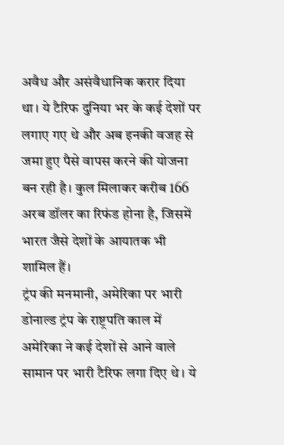अवैध और असंवैधानिक करार दिया था। ये टैरिफ दुनिया भर के कई देशों पर लगाए गए थे और अब इनकी वजह से जमा हुए पैसे वापस करने की योजना बन रही है। कुल मिलाकर करीब 166 अरब डॉलर का रिफंड होना है, जिसमें भारत जैसे देशों के आयातक भी शामिल हैं।
ट्रंप की मनमानी, अमेरिका पर भारी
डोनाल्ड ट्रंप के राष्ट्रपति काल में अमेरिका ने कई देशों से आने वाले सामान पर भारी टैरिफ लगा दिए थे। ये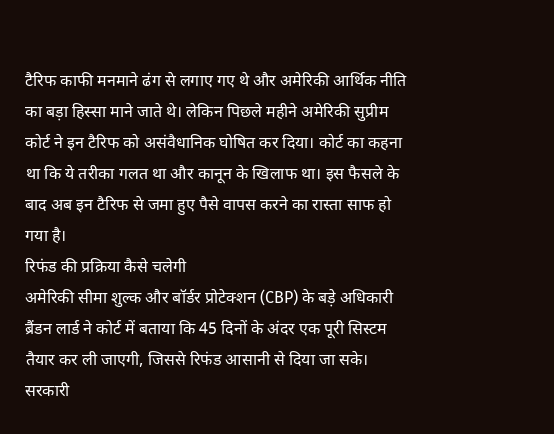टैरिफ काफी मनमाने ढंग से लगाए गए थे और अमेरिकी आर्थिक नीति का बड़ा हिस्सा माने जाते थे। लेकिन पिछले महीने अमेरिकी सुप्रीम कोर्ट ने इन टैरिफ को असंवैधानिक घोषित कर दिया। कोर्ट का कहना था कि ये तरीका गलत था और कानून के खिलाफ था। इस फैसले के बाद अब इन टैरिफ से जमा हुए पैसे वापस करने का रास्ता साफ हो गया है।
रिफंड की प्रक्रिया कैसे चलेगी
अमेरिकी सीमा शुल्क और बॉर्डर प्रोटेक्शन (CBP) के बड़े अधिकारी ब्रैंडन लार्ड ने कोर्ट में बताया कि 45 दिनों के अंदर एक पूरी सिस्टम तैयार कर ली जाएगी, जिससे रिफंड आसानी से दिया जा सके। सरकारी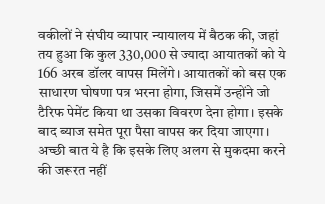वकीलों ने संघीय व्यापार न्यायालय में बैठक की, जहां तय हुआ कि कुल 330,000 से ज्यादा आयातकों को ये 166 अरब डॉलर वापस मिलेंगे। आयातकों को बस एक साधारण घोषणा पत्र भरना होगा, जिसमें उन्होंने जो टैरिफ पेमेंट किया था उसका विवरण देना होगा। इसके बाद ब्याज समेत पूरा पैसा वापस कर दिया जाएगा। अच्छी बात ये है कि इसके लिए अलग से मुकदमा करने की जरूरत नहीं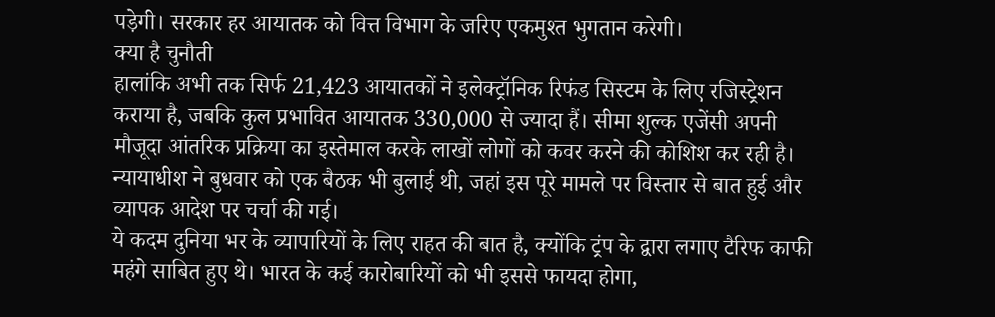पड़ेगी। सरकार हर आयातक को वित्त विभाग के जरिए एकमुश्त भुगतान करेगी।
क्या है चुनौती
हालांकि अभी तक सिर्फ 21,423 आयातकों ने इलेक्ट्रॉनिक रिफंड सिस्टम के लिए रजिस्ट्रेशन कराया है, जबकि कुल प्रभावित आयातक 330,000 से ज्यादा हैं। सीमा शुल्क एजेंसी अपनी मौजूदा आंतरिक प्रक्रिया का इस्तेमाल करके लाखों लोगों को कवर करने की कोशिश कर रही है। न्यायाधीश ने बुधवार को एक बैठक भी बुलाई थी, जहां इस पूरे मामले पर विस्तार से बात हुई और व्यापक आदेश पर चर्चा की गई।
ये कदम दुनिया भर के व्यापारियों के लिए राहत की बात है, क्योंकि ट्रंप के द्वारा लगाए टैरिफ काफी महंगे साबित हुए थे। भारत के कई कारोबारियों को भी इससे फायदा होगा,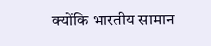क्योंकि भारतीय सामान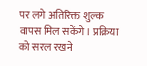पर लगे अतिरिक्त शुल्क वापस मिल सकेंगे। प्रक्रिया को सरल रखने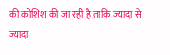की कोशिश की जा रही है ताकि ज्यादा से ज्यादा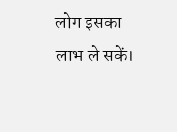लोग इसका लाभ ले सकें।